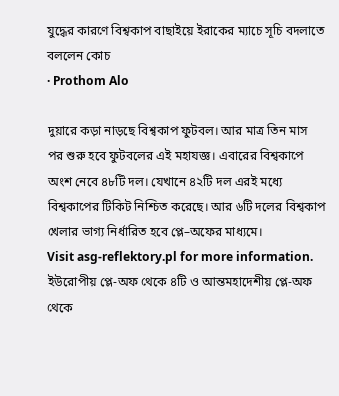যুদ্ধের কারণে বিশ্বকাপ বাছাইয়ে ইরাকের ম্যাচে সূচি বদলাতে বললেন কোচ
· Prothom Alo

দুয়ারে কড়া নাড়ছে বিশ্বকাপ ফুটবল। আর মাত্র তিন মাস পর শুরু হবে ফুটবলের এই মহাযজ্ঞ। এবারের বিশ্বকাপে অংশ নেবে ৪৮টি দল। যেখানে ৪২টি দল এরই মধ্যে বিশ্বকাপের টিকিট নিশ্চিত করেছে। আর ৬টি দলের বিশ্বকাপ খেলার ভাগ্য নির্ধারিত হবে প্লে–অফের মাধ্যমে।
Visit asg-reflektory.pl for more information.
ইউরোপীয় প্লে-অফ থেকে ৪টি ও আন্তমহাদেশীয় প্লে-অফ থেকে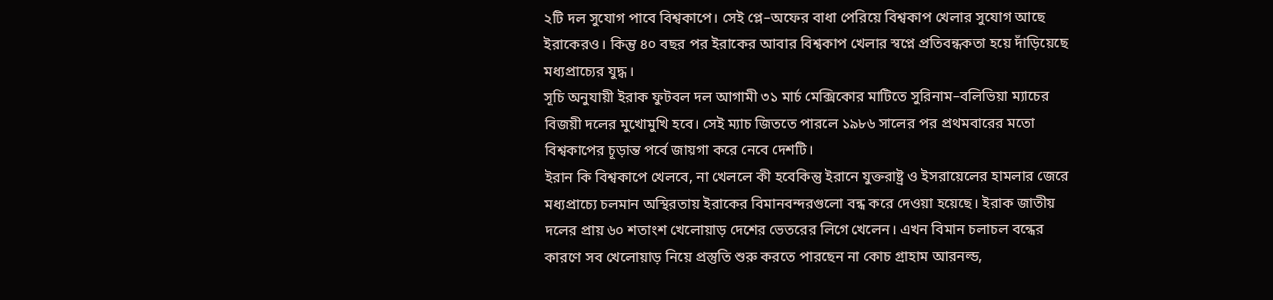২টি দল সুযোগ পাবে বিশ্বকাপে। সেই প্লে–অফের বাধা পেরিয়ে বিশ্বকাপ খেলার সুযোগ আছে ইরাকেরও। কিন্তু ৪০ বছর পর ইরাকের আবার বিশ্বকাপ খেলার স্বপ্নে প্রতিবন্ধকতা হয়ে দাঁড়িয়েছে মধ্যপ্রাচ্যের যুদ্ধ।
সূচি অনুযায়ী ইরাক ফুটবল দল আগামী ৩১ মার্চ মেক্সিকোর মাটিতে সুরিনাম–বলিভিয়া ম্যাচের বিজয়ী দলের মুখোমুখি হবে। সেই ম্যাচ জিততে পারলে ১৯৮৬ সালের পর প্রথমবারের মতো বিশ্বকাপের চূড়ান্ত পর্বে জায়গা করে নেবে দেশটি।
ইরান কি বিশ্বকাপে খেলবে, না খেললে কী হবেকিন্তু ইরানে যুক্তরাষ্ট্র ও ইসরায়েলের হামলার জেরে মধ্যপ্রাচ্যে চলমান অস্থিরতায় ইরাকের বিমানবন্দরগুলো বন্ধ করে দেওয়া হয়েছে। ইরাক জাতীয় দলের প্রায় ৬০ শতাংশ খেলোয়াড় দেশের ভেতরের লিগে খেলেন। এখন বিমান চলাচল বন্ধের কারণে সব খেলোয়াড় নিয়ে প্রস্তুতি শুরু করতে পারছেন না কোচ গ্রাহাম আরনল্ড,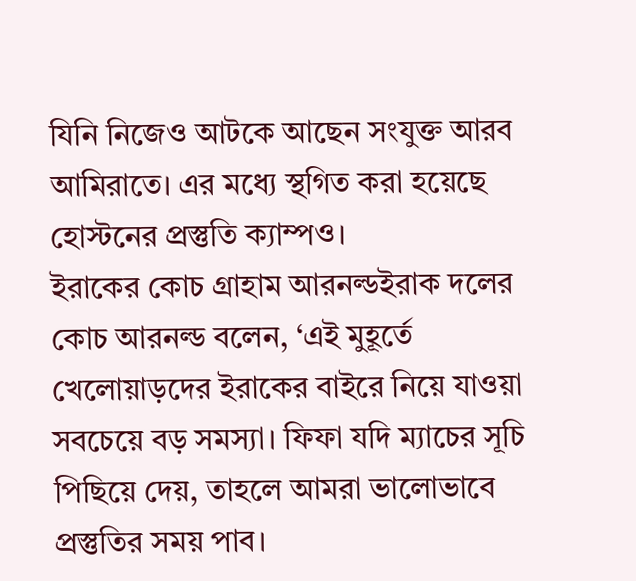যিনি নিজেও আটকে আছেন সংযুক্ত আরব আমিরাতে। এর মধ্যে স্থগিত করা হয়েছে হোস্টনের প্রস্তুতি ক্যাম্পও।
ইরাকের কোচ গ্রাহাম আরনল্ডইরাক দলের কোচ আরনল্ড বলেন, ‘এই মুহূর্তে খেলোয়াড়দের ইরাকের বাইরে নিয়ে যাওয়া সবচেয়ে বড় সমস্যা। ফিফা যদি ম্যাচের সূচি পিছিয়ে দেয়, তাহলে আমরা ভালোভাবে প্রস্তুতির সময় পাব।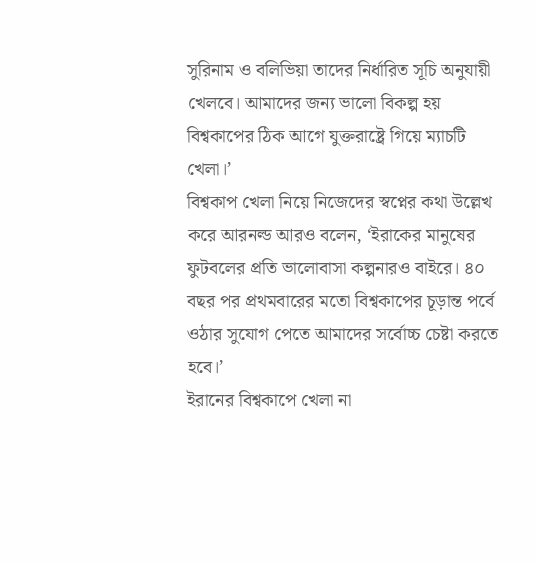সুরিনাম ও বলিভিয়া তাদের নির্ধারিত সূচি অনুযায়ী খেলবে। আমাদের জন্য ভালো বিকল্প হয় বিশ্বকাপের ঠিক আগে যুক্তরাষ্ট্রে গিয়ে ম্যাচটি খেলা।’
বিশ্বকাপ খেলা নিয়ে নিজেদের স্বপ্নের কথা উল্লেখ করে আরনল্ড আরও বলেন, ‘ইরাকের মানুষের ফুটবলের প্রতি ভালোবাসা কল্পনারও বাইরে। ৪০ বছর পর প্রথমবারের মতো বিশ্বকাপের চূড়ান্ত পর্বে ওঠার সুযোগ পেতে আমাদের সর্বোচ্চ চেষ্টা করতে হবে।’
ইরানের বিশ্বকাপে খেলা না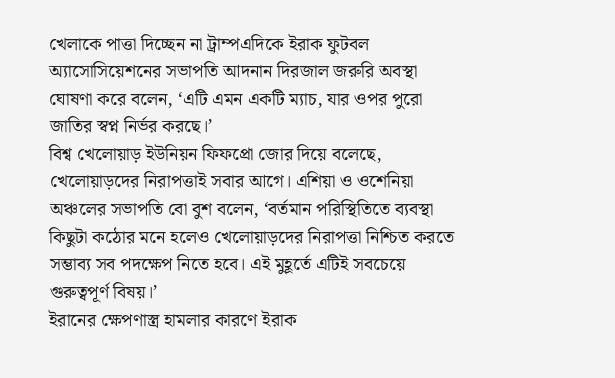খেলাকে পাত্তা দিচ্ছেন না ট্রাম্পএদিকে ইরাক ফুটবল অ্যাসোসিয়েশনের সভাপতি আদনান দিরজাল জরুরি অবস্থা ঘোষণা করে বলেন, ‘এটি এমন একটি ম্যাচ, যার ওপর পুরো জাতির স্বপ্ন নির্ভর করছে।’
বিশ্ব খেলোয়াড় ইউনিয়ন ফিফপ্রো জোর দিয়ে বলেছে, খেলোয়াড়দের নিরাপত্তাই সবার আগে। এশিয়া ও ওশেনিয়া অঞ্চলের সভাপতি বো বুশ বলেন, ‘বর্তমান পরিস্থিতিতে ব্যবস্থা কিছুটা কঠোর মনে হলেও খেলোয়াড়দের নিরাপত্তা নিশ্চিত করতে সম্ভাব্য সব পদক্ষেপ নিতে হবে। এই মুহূর্তে এটিই সবচেয়ে গুরুত্বপূর্ণ বিষয়।’
ইরানের ক্ষেপণাস্ত্র হামলার কারণে ইরাক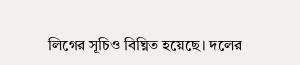লিগের সূচিও বিঘ্নিত হয়েছে। দলের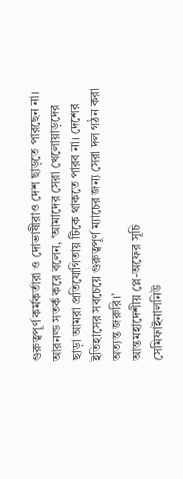গুরুত্বপূর্ণ কর্মকর্তারা ও দোভাষীরাও দেশ ছাড়তে পারছেন না। আরনল্ড সতর্ক করে বলেন, ‘আমাদের সেরা খেলোয়াড়দের ছাড়া আমরা প্রতিযোগিতায় টিকে থাকতে পারব না। দেশের ইতিহাসের সবচেয়ে গুরুত্বপূর্ণ ম্যাচের জন্য সেরা দল গঠন করা অত্যন্ত জরুরি।’
আন্তমহাদেশীয় প্লে-অফের সূচি
সেমিফাইনালনিউ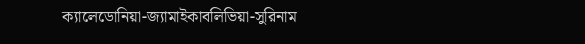ক্যালেডোনিয়া-জ্যামাইকাবলিভিয়া-সুরিনাম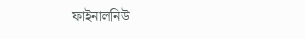ফাইনালনিউ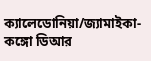ক্যালেডোনিয়া/জ্যামাইকা-কঙ্গো ডিআর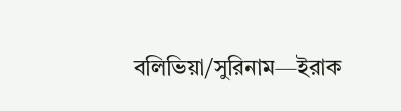বলিভিয়া/সুরিনাম—ইরাক